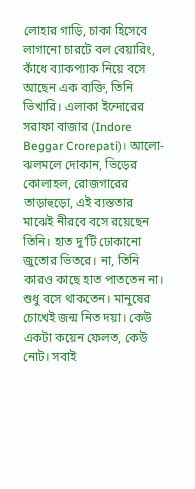লোহার গাড়ি, চাকা হিসেবে লাগানো চারটে বল বেয়ারিং, কাঁধে ব্যাকপ্যাক নিয়ে বসে আছেন এক ব্যক্তি, তিনি ভিখারি। এলাকা ইন্দোরের সরাফা বাজার (Indore Beggar Crorepati)। আলো-ঝলমলে দোকান, ভিড়ের কোলাহল, রোজগারের তাড়াহুড়ো, এই ব্যস্ততার মাঝেই নীরবে বসে রয়েছেন তিনি। হাত দু’টি ঢোকানো জুতোর ভিতরে। না, তিনি কারও কাছে হাত পাততেন না। শুধু বসে থাকতেন। মানুষের চোখেই জন্ম নিত দয়া। কেউ একটা কয়েন ফেলত, কেউ নোট। সবাই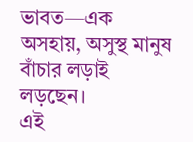ভাবত—এক অসহায়, অসুস্থ মানুষ বাঁচার লড়াই লড়ছেন।
এই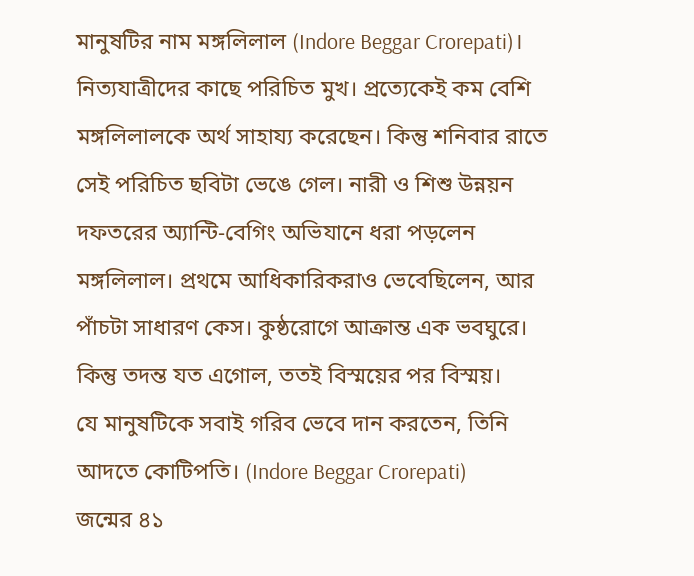মানুষটির নাম মঙ্গলিলাল (Indore Beggar Crorepati)। নিত্যযাত্রীদের কাছে পরিচিত মুখ। প্রত্যেকেই কম বেশি মঙ্গলিলালকে অর্থ সাহায্য করেছেন। কিন্তু শনিবার রাতে সেই পরিচিত ছবিটা ভেঙে গেল। নারী ও শিশু উন্নয়ন দফতরের অ্যান্টি-বেগিং অভিযানে ধরা পড়লেন মঙ্গলিলাল। প্রথমে আধিকারিকরাও ভেবেছিলেন, আর পাঁচটা সাধারণ কেস। কুষ্ঠরোগে আক্রান্ত এক ভবঘুরে। কিন্তু তদন্ত যত এগোল, ততই বিস্ময়ের পর বিস্ময়।
যে মানুষটিকে সবাই গরিব ভেবে দান করতেন, তিনি আদতে কোটিপতি। (Indore Beggar Crorepati)
জন্মের ৪১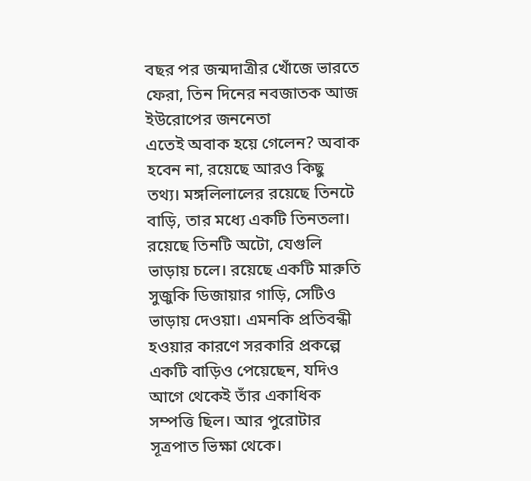বছর পর জন্মদাত্রীর খোঁজে ভারতে ফেরা, তিন দিনের নবজাতক আজ ইউরোপের জননেতা
এতেই অবাক হয়ে গেলেন? অবাক হবেন না, রয়েছে আরও কিছু তথ্য। মঙ্গলিলালের রয়েছে তিনটে বাড়ি, তার মধ্যে একটি তিনতলা। রয়েছে তিনটি অটো, যেগুলি ভাড়ায় চলে। রয়েছে একটি মারুতি সুজুকি ডিজায়ার গাড়ি, সেটিও ভাড়ায় দেওয়া। এমনকি প্রতিবন্ধী হওয়ার কারণে সরকারি প্রকল্পে একটি বাড়িও পেয়েছেন, যদিও আগে থেকেই তাঁর একাধিক সম্পত্তি ছিল। আর পুরোটার সূত্রপাত ভিক্ষা থেকে।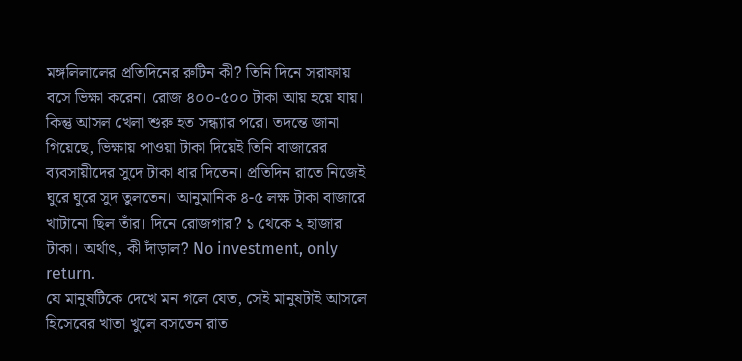মঙ্গলিলালের প্রতিদিনের রুটিন কী? তিনি দিনে সরাফায় বসে ভিক্ষা করেন। রোজ ৪০০-৫০০ টাকা আয় হয়ে যায়। কিন্তু আসল খেলা শুরু হত সন্ধ্যার পরে। তদন্তে জানা গিয়েছে, ভিক্ষায় পাওয়া টাকা দিয়েই তিনি বাজারের ব্যবসায়ীদের সুদে টাকা ধার দিতেন। প্রতিদিন রাতে নিজেই ঘুরে ঘুরে সুদ তুলতেন। আনুমানিক ৪-৫ লক্ষ টাকা বাজারে খাটানো ছিল তাঁর। দিনে রোজগার? ১ থেকে ২ হাজার টাকা। অর্থাৎ, কী দাঁড়াল? No investment, only return.
যে মানুষটিকে দেখে মন গলে যেত, সেই মানুষটাই আসলে হিসেবের খাতা খুলে বসতেন রাত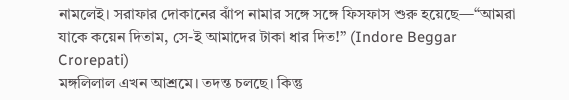নামলেই। সরাফার দোকানের ঝাঁপ নামার সঙ্গে সঙ্গে ফিসফাস শুরু হয়েছে—“আমরা যাকে কয়েন দিতাম, সে-ই আমাদের টাকা ধার দিত!” (Indore Beggar Crorepati)
মঙ্গলিলাল এখন আশ্রমে। তদন্ত চলছে। কিন্তু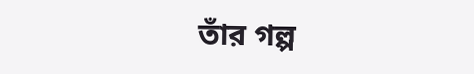তাঁর গল্প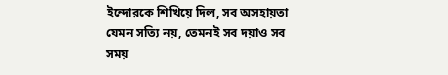ইন্দোরকে শিখিয়ে দিল, সব অসহায়তা যেমন সত্যি নয়, তেমনই সব দয়াও সব সময়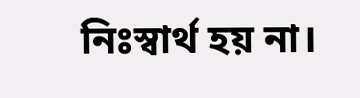নিঃস্বার্থ হয় না।